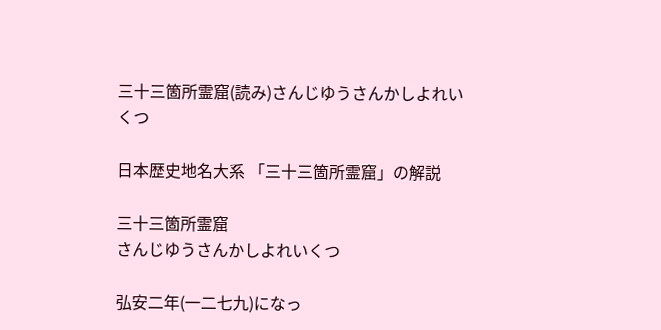三十三箇所霊窟(読み)さんじゆうさんかしよれいくつ

日本歴史地名大系 「三十三箇所霊窟」の解説

三十三箇所霊窟
さんじゆうさんかしよれいくつ

弘安二年(一二七九)になっ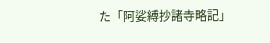た「阿娑縛抄諸寺略記」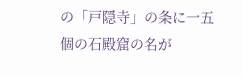の「戸隠寺」の条に一五個の石殿窟の名が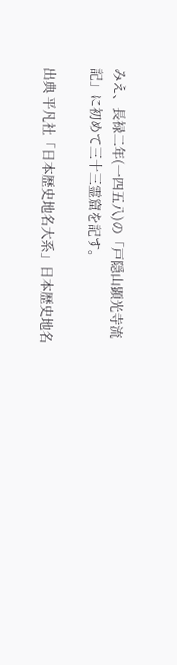みえ、長禄二年(一四五八)の「戸隠山顕光寺流記」に初めて三十三霊窟を記す。

出典 平凡社「日本歴史地名大系」日本歴史地名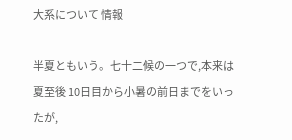大系について 情報

半夏ともいう。七十二候の一つで,本来は夏至後 10日目から小暑の前日までをいったが,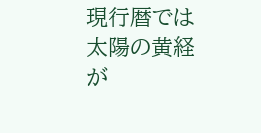現行暦では太陽の黄経が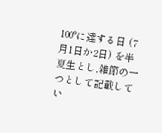100°に達する日 (7月1日か2日) を半夏生とし,雑節の一つとして記載してい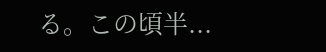る。この頃半...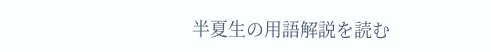半夏生の用語解説を読む